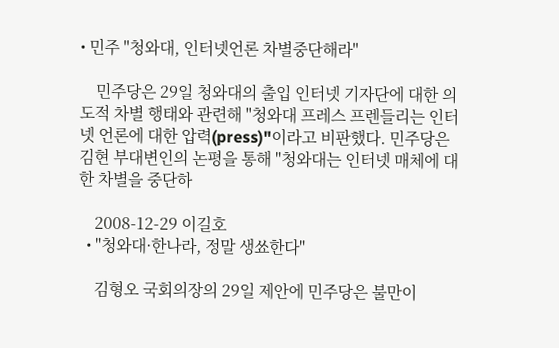• 민주 "청와대, 인터넷언론 차별중단해라"

    민주당은 29일 청와대의 출입 인터넷 기자단에 대한 의도적 차별 행태와 관련해 "청와대 프레스 프렌들리는 인터넷 언론에 대한 압력(press)"이라고 비판했다. 민주당은 김현 부대변인의 논평을 통해 "청와대는 인터넷 매체에 대한 차별을 중단하

    2008-12-29 이길호
  • "청와대·한나라, 정말 생쑈한다"

    김형오 국회의장의 29일 제안에 민주당은 불만이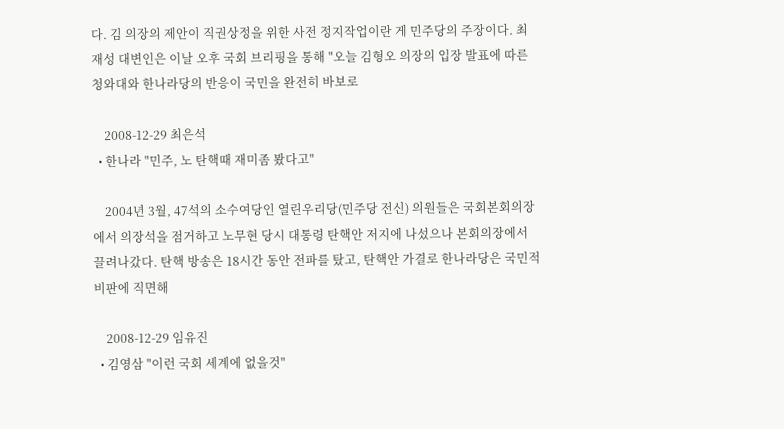다. 김 의장의 제안이 직권상정을 위한 사전 정지작업이란 게 민주당의 주장이다. 최재성 대변인은 이날 오후 국회 브리핑을 통해 "오늘 김형오 의장의 입장 발표에 따른 청와대와 한나라당의 반응이 국민을 완전히 바보로

    2008-12-29 최은석
  • 한나라 "민주, 노 탄핵때 재미좀 봤다고"

    2004년 3월, 47석의 소수여당인 열린우리당(민주당 전신) 의원들은 국회본회의장에서 의장석을 점거하고 노무현 당시 대통령 탄핵안 저지에 나섰으나 본회의장에서 끌려나갔다. 탄핵 방송은 18시간 동안 전파를 탔고, 탄핵안 가결로 한나라당은 국민적 비판에 직면해

    2008-12-29 임유진
  • 김영삼 "이런 국회 세계에 없을것"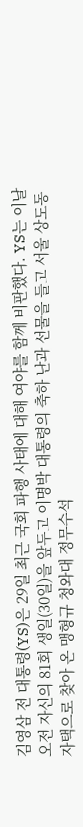김영삼 전 대통령(YS)은 29일 최근 국회 파행 사태에 대해 여야를 함께 비판했다. YS는 이날 오전 자신의 81회 생일(30일)을 앞두고 이명박 대통령의 축하 난과 선물을 들고 서울 상도동 자택으로 찾아 온 맹형규 청와대 정무수석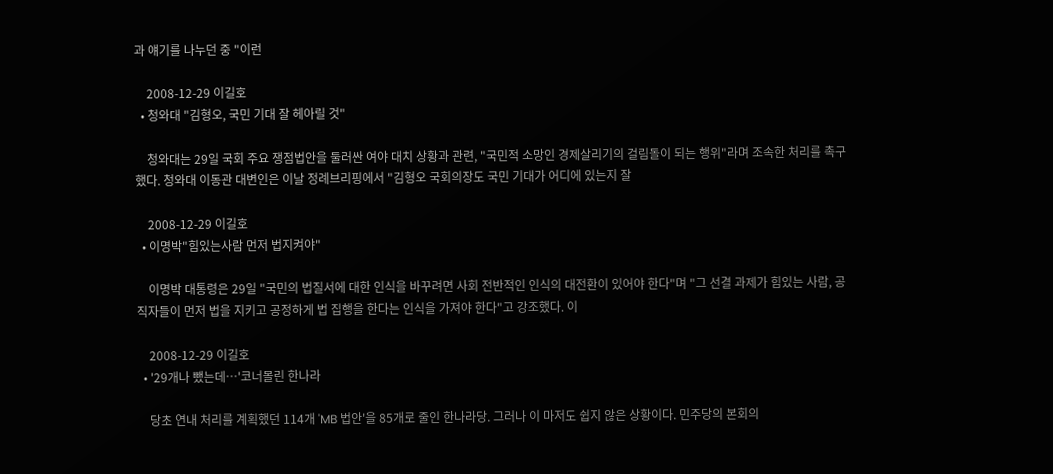과 얘기를 나누던 중 "이런

    2008-12-29 이길호
  • 청와대 "김형오, 국민 기대 잘 헤아릴 것"

    청와대는 29일 국회 주요 쟁점법안을 둘러싼 여야 대치 상황과 관련, "국민적 소망인 경제살리기의 걸림돌이 되는 행위"라며 조속한 처리를 촉구했다. 청와대 이동관 대변인은 이날 정례브리핑에서 "김형오 국회의장도 국민 기대가 어디에 있는지 잘

    2008-12-29 이길호
  • 이명박"힘있는사람 먼저 법지켜야"

    이명박 대통령은 29일 "국민의 법질서에 대한 인식을 바꾸려면 사회 전반적인 인식의 대전환이 있어야 한다"며 "그 선결 과제가 힘있는 사람, 공직자들이 먼저 법을 지키고 공정하게 법 집행을 한다는 인식을 가져야 한다"고 강조했다. 이

    2008-12-29 이길호
  • '29개나 뺐는데…'코너몰린 한나라

    당초 연내 처리를 계획했던 114개 'MB 법안'을 85개로 줄인 한나라당. 그러나 이 마저도 쉽지 않은 상황이다. 민주당의 본회의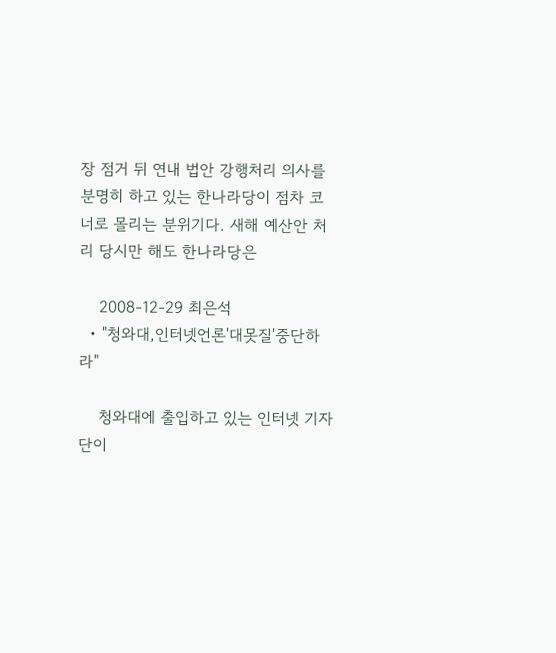장 점거 뒤 연내 법안 강행처리 의사를 분명히 하고 있는 한나라당이 점차 코너로 몰리는 분위기다. 새해 예산안 처리 당시만 해도 한나라당은

    2008-12-29 최은석
  • "청와대,인터넷언론'대못질'중단하라"

    청와대에 출입하고 있는 인터넷 기자단이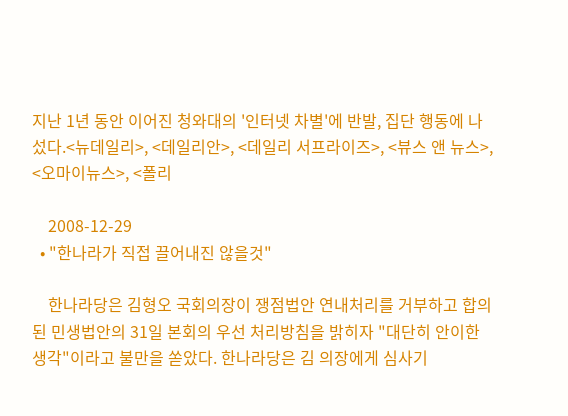지난 1년 동안 이어진 청와대의 '인터넷 차별'에 반발, 집단 행동에 나섰다.<뉴데일리>, <데일리안>, <데일리 서프라이즈>, <뷰스 앤 뉴스>, <오마이뉴스>, <폴리

    2008-12-29
  • "한나라가 직접 끌어내진 않을것"

    한나라당은 김형오 국회의장이 쟁점법안 연내처리를 거부하고 합의된 민생법안의 31일 본회의 우선 처리방침을 밝히자 "대단히 안이한 생각"이라고 불만을 쏟았다. 한나라당은 김 의장에게 심사기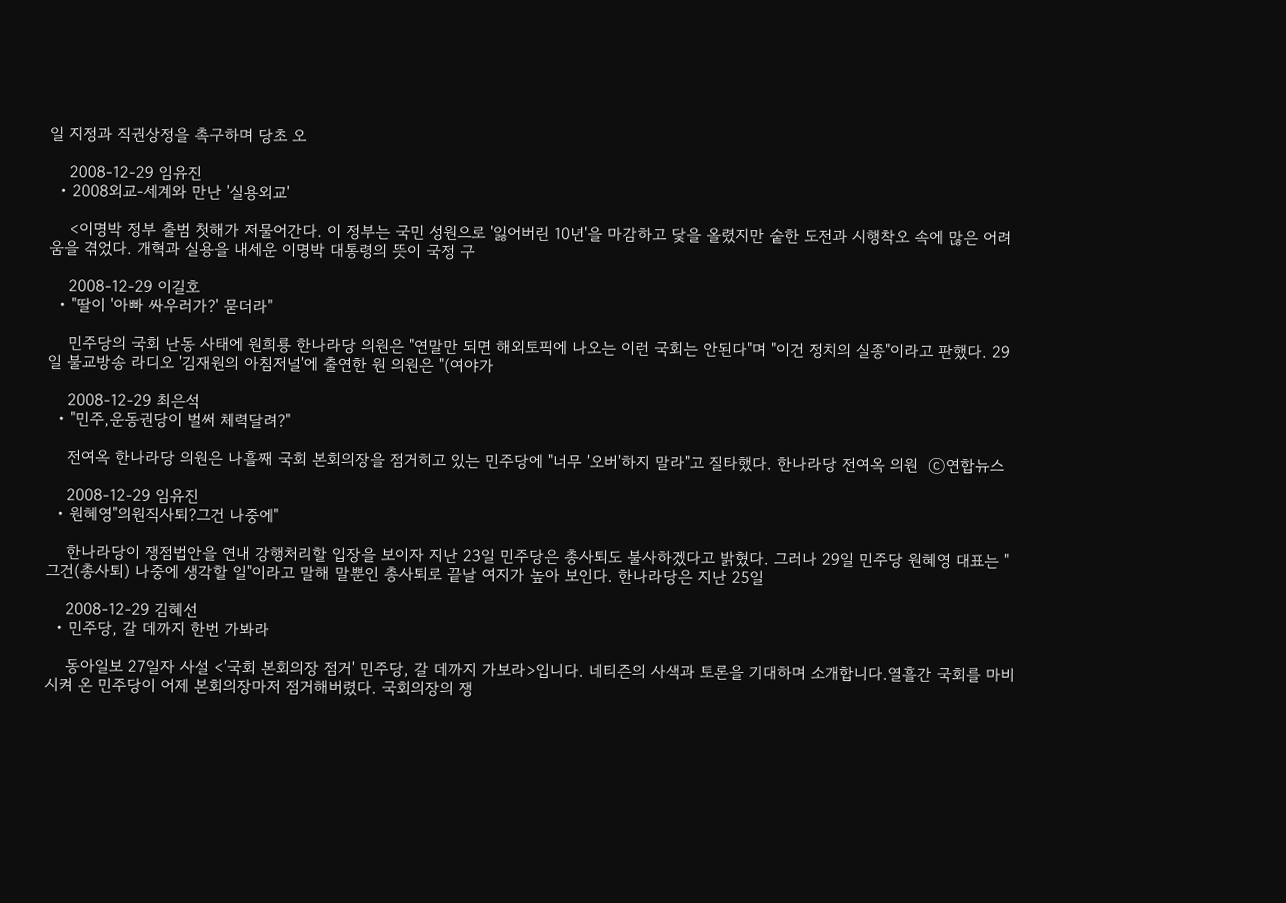일 지정과 직권상정을 촉구하며 당초 오

    2008-12-29 임유진
  • 2008외교-세계와 만난 '실용외교'

    <이명박 정부 출범 첫해가 저물어간다. 이 정부는 국민 성원으로 '잃어버린 10년'을 마감하고 닻을 올렸지만 숱한 도전과 시행착오 속에 많은 어려움을 겪었다. 개혁과 실용을 내세운 이명박 대통령의 뜻이 국정 구

    2008-12-29 이길호
  • "딸이 '아빠 싸우러가?' 묻더라"

    민주당의 국회 난동 사태에 원희룡 한나라당 의원은 "연말만 되면 해외토픽에 나오는 이런 국회는 안된다"며 "이건 정치의 실종"이라고 판했다. 29일 불교방송 라디오 '김재원의 아침저널'에 출연한 원 의원은 "(여야가

    2008-12-29 최은석
  • "민주,운동권당이 벌써 체력달려?"

    전여옥 한나라당 의원은 나흘째 국회 본회의장을 점거히고 있는 민주당에 "너무 '오버'하지 말라"고 질타했다. 한나라당 전여옥 의원  ⓒ연합뉴스

    2008-12-29 임유진
  • 원혜영"의원직사퇴?그건 나중에"

    한나라당이 쟁점법안을 연내 강행처리할 입장을 보이자 지난 23일 민주당은 총사퇴도 불사하겠다고 밝혔다. 그러나 29일 민주당 원혜영 대표는 "그건(총사퇴) 나중에 생각할 일"이라고 말해 말뿐인 총사퇴로 끝날 여지가 높아 보인다. 한나라당은 지난 25일

    2008-12-29 김혜선
  • 민주당, 갈 데까지 한번 가봐라

    동아일보 27일자 사설 <'국회 본회의장 점거' 민주당, 갈 데까지 가보라>입니다. 네티즌의 사색과 토론을 기대하며 소개합니다.열흘간 국회를 마비시켜 온 민주당이 어제 본회의장마저 점거해버렸다. 국회의장의 쟁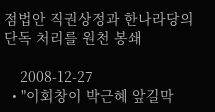점법안 직권상정과 한나라당의 단독 처리를 원천 봉쇄

    2008-12-27
  • "이회창이 박근혜 앞길막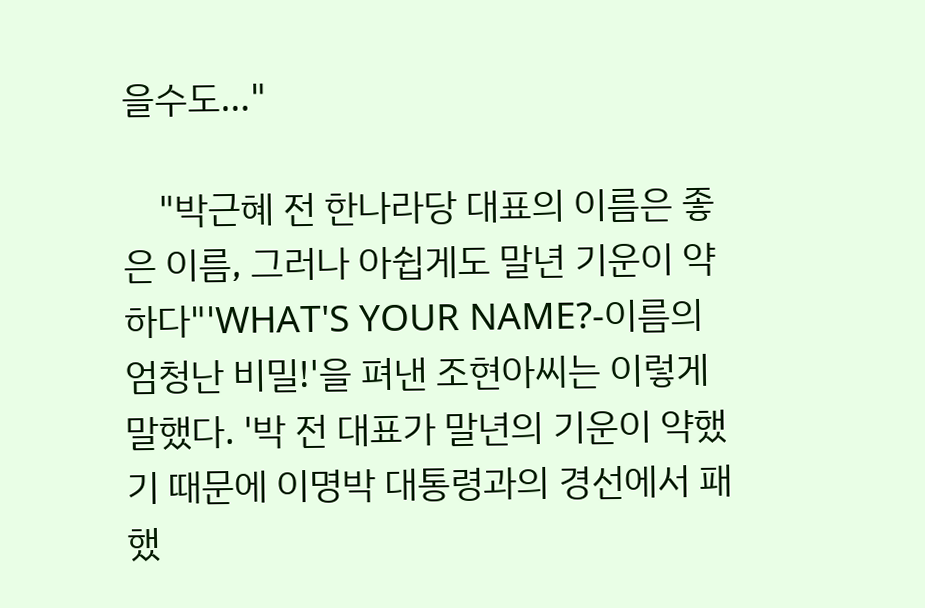을수도…"

    "박근혜 전 한나라당 대표의 이름은 좋은 이름, 그러나 아쉽게도 말년 기운이 약하다"'WHAT'S YOUR NAME?-이름의 엄청난 비밀!'을 펴낸 조현아씨는 이렇게 말했다. '박 전 대표가 말년의 기운이 약했기 때문에 이명박 대통령과의 경선에서 패했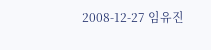2008-12-27 임유진